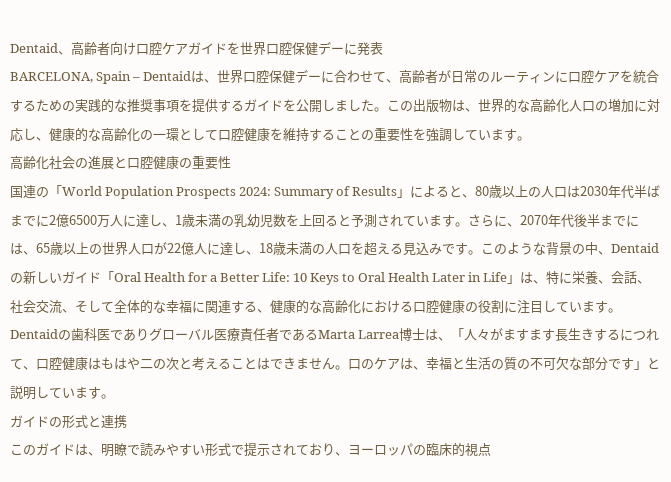Dentaid、高齢者向け口腔ケアガイドを世界口腔保健デーに発表
BARCELONA, Spain – Dentaidは、世界口腔保健デーに合わせて、高齢者が日常のルーティンに口腔ケアを統合するための実践的な推奨事項を提供するガイドを公開しました。この出版物は、世界的な高齢化人口の増加に対応し、健康的な高齢化の一環として口腔健康を維持することの重要性を強調しています。
高齢化社会の進展と口腔健康の重要性
国連の「World Population Prospects 2024: Summary of Results」によると、80歳以上の人口は2030年代半ばまでに2億6500万人に達し、1歳未満の乳幼児数を上回ると予測されています。さらに、2070年代後半までには、65歳以上の世界人口が22億人に達し、18歳未満の人口を超える見込みです。このような背景の中、Dentaidの新しいガイド「Oral Health for a Better Life: 10 Keys to Oral Health Later in Life」は、特に栄養、会話、社会交流、そして全体的な幸福に関連する、健康的な高齢化における口腔健康の役割に注目しています。
Dentaidの歯科医でありグローバル医療責任者であるMarta Larrea博士は、「人々がますます長生きするにつれて、口腔健康はもはや二の次と考えることはできません。口のケアは、幸福と生活の質の不可欠な部分です」と説明しています。
ガイドの形式と連携
このガイドは、明瞭で読みやすい形式で提示されており、ヨーロッパの臨床的視点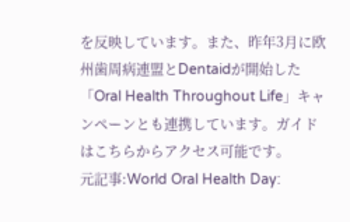を反映しています。また、昨年3月に欧州歯周病連盟とDentaidが開始した「Oral Health Throughout Life」キャンペーンとも連携しています。ガイドはこちらからアクセス可能です。
元記事:World Oral Health Day: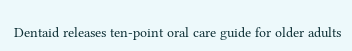Dentaid releases ten-point oral care guide for older adults